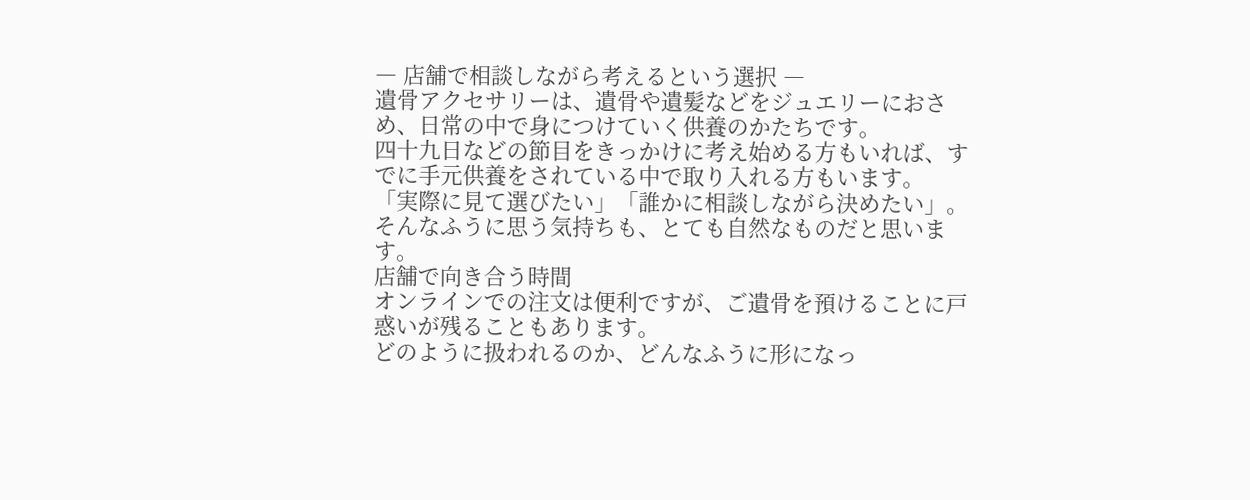― 店舗で相談しながら考えるという選択 ―
遺骨アクセサリーは、遺骨や遺髪などをジュエリーにおさめ、日常の中で身につけていく供養のかたちです。
四十九日などの節目をきっかけに考え始める方もいれば、すでに手元供養をされている中で取り入れる方もいます。
「実際に見て選びたい」「誰かに相談しながら決めたい」。そんなふうに思う気持ちも、とても自然なものだと思います。
店舗で向き合う時間
オンラインでの注文は便利ですが、ご遺骨を預けることに戸惑いが残ることもあります。
どのように扱われるのか、どんなふうに形になっ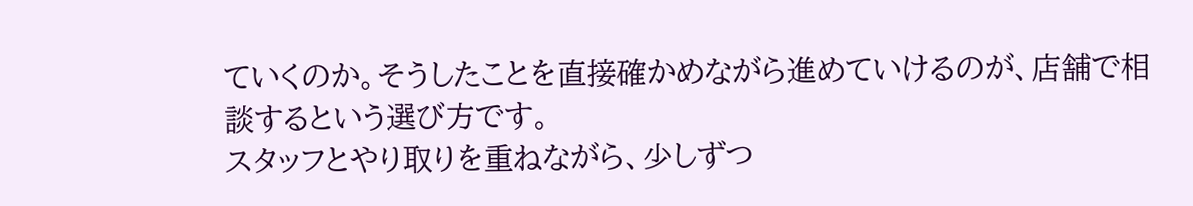ていくのか。そうしたことを直接確かめながら進めていけるのが、店舗で相談するという選び方です。
スタッフとやり取りを重ねながら、少しずつ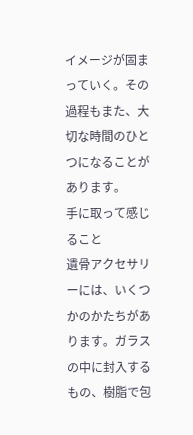イメージが固まっていく。その過程もまた、大切な時間のひとつになることがあります。
手に取って感じること
遺骨アクセサリーには、いくつかのかたちがあります。ガラスの中に封入するもの、樹脂で包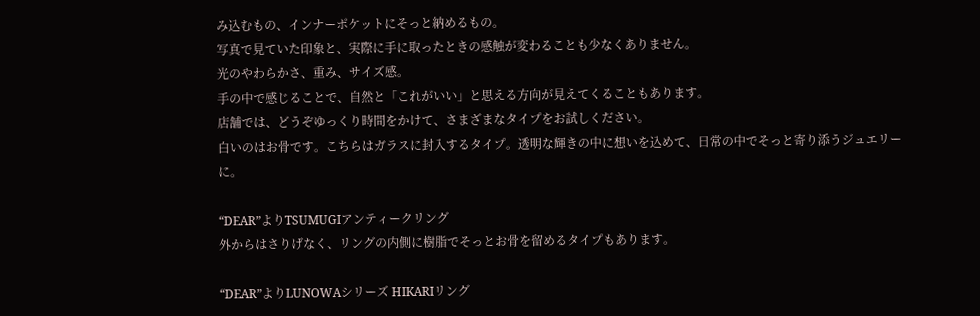み込むもの、インナーポケットにそっと納めるもの。
写真で見ていた印象と、実際に手に取ったときの感触が変わることも少なくありません。
光のやわらかさ、重み、サイズ感。
手の中で感じることで、自然と「これがいい」と思える方向が見えてくることもあります。
店舗では、どうぞゆっくり時間をかけて、さまざまなタイプをお試しください。
白いのはお骨です。こちらはガラスに封入するタイプ。透明な輝きの中に想いを込めて、日常の中でそっと寄り添うジュエリーに。

“DEAR”よりTSUMUGIアンティークリング
外からはさりげなく、リングの内側に樹脂でそっとお骨を留めるタイプもあります。

“DEAR”よりLUNOWAシリーズ HIKARIリング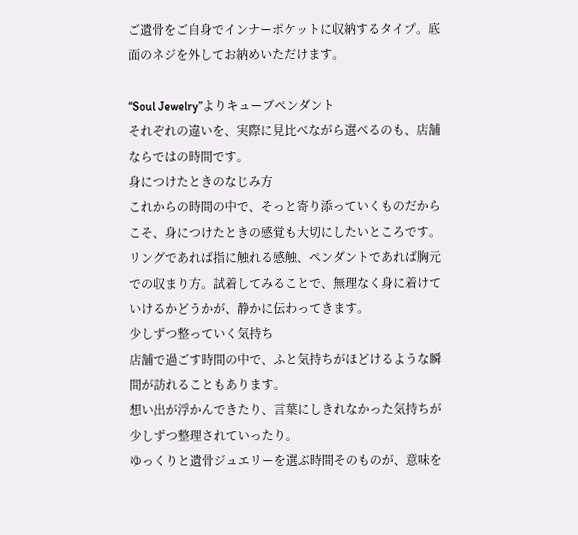ご遺骨をご自身でインナーポケットに収納するタイプ。底面のネジを外してお納めいただけます。

“Soul Jewelry”よりキューブペンダント
それぞれの違いを、実際に見比べながら選べるのも、店舗ならではの時間です。
身につけたときのなじみ方
これからの時間の中で、そっと寄り添っていくものだからこそ、身につけたときの感覚も大切にしたいところです。
リングであれば指に触れる感触、ペンダントであれば胸元での収まり方。試着してみることで、無理なく身に着けていけるかどうかが、静かに伝わってきます。
少しずつ整っていく気持ち
店舗で過ごす時間の中で、ふと気持ちがほどけるような瞬間が訪れることもあります。
想い出が浮かんできたり、言葉にしきれなかった気持ちが少しずつ整理されていったり。
ゆっくりと遺骨ジュエリーを選ぶ時間そのものが、意味を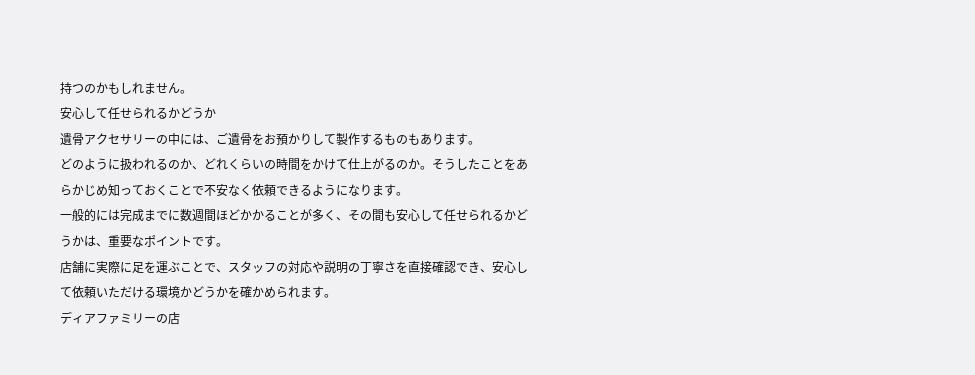持つのかもしれません。
安心して任せられるかどうか
遺骨アクセサリーの中には、ご遺骨をお預かりして製作するものもあります。
どのように扱われるのか、どれくらいの時間をかけて仕上がるのか。そうしたことをあらかじめ知っておくことで不安なく依頼できるようになります。
一般的には完成までに数週間ほどかかることが多く、その間も安心して任せられるかどうかは、重要なポイントです。
店舗に実際に足を運ぶことで、スタッフの対応や説明の丁寧さを直接確認でき、安心して依頼いただける環境かどうかを確かめられます。
ディアファミリーの店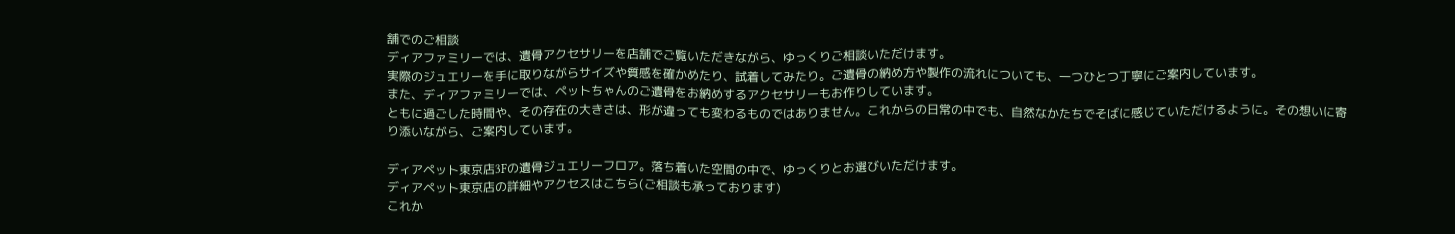舗でのご相談
ディアファミリーでは、遺骨アクセサリーを店舗でご覧いただきながら、ゆっくりご相談いただけます。
実際のジュエリーを手に取りながらサイズや質感を確かめたり、試着してみたり。ご遺骨の納め方や製作の流れについても、一つひとつ丁寧にご案内しています。
また、ディアファミリーでは、ペットちゃんのご遺骨をお納めするアクセサリーもお作りしています。
ともに過ごした時間や、その存在の大きさは、形が違っても変わるものではありません。これからの日常の中でも、自然なかたちでそばに感じていただけるように。その想いに寄り添いながら、ご案内しています。

ディアペット東京店3Fの遺骨ジュエリーフロア。落ち着いた空間の中で、ゆっくりとお選びいただけます。
ディアペット東京店の詳細やアクセスはこちら(ご相談も承っております)
これか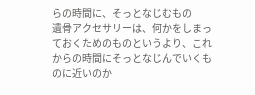らの時間に、そっとなじむもの
遺骨アクセサリーは、何かをしまっておくためのものというより、これからの時間にそっとなじんでいくものに近いのか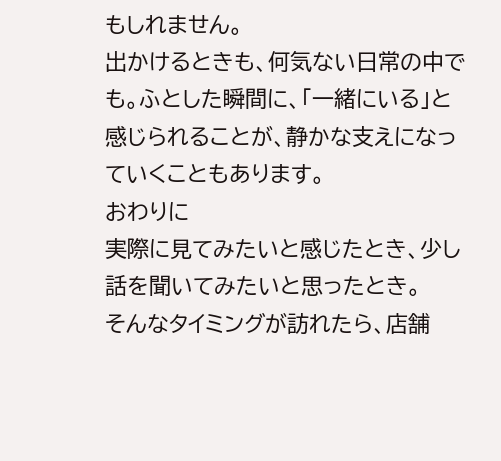もしれません。
出かけるときも、何気ない日常の中でも。ふとした瞬間に、「一緒にいる」と感じられることが、静かな支えになっていくこともあります。
おわりに
実際に見てみたいと感じたとき、少し話を聞いてみたいと思ったとき。
そんなタイミングが訪れたら、店舗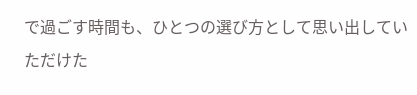で過ごす時間も、ひとつの選び方として思い出していただけた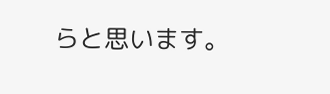らと思います。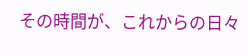その時間が、これからの日々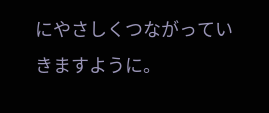にやさしくつながっていきますように。